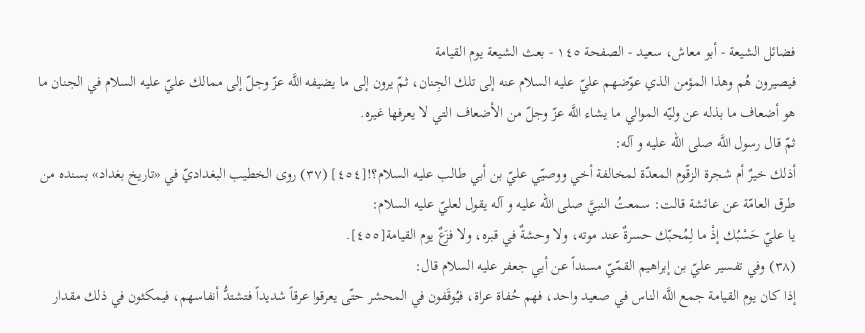فضائل الشيعة - أبو معاش، سعيد - الصفحة ١٤٥ - بعث الشيعة يوم القيامة
فيصيرون هُم وهذا المؤمن الذي عوّضهم عليّ عليه السلام عنه إلى تلك الجِنان، ثمّ يرون إلى ما يضيفه اللَّه عزّ وجلّ إلى ممالك عليّ عليه السلام في الجنان ما هو أضعاف ما بذله عن وليّه الموالي ما يشاء اللَّه عزّ وجلّ من الأضعاف التي لا يعرفها غيره.
ثمّ قال رسول اللَّه صلى الله عليه و آله:
أذلك خيرٌ أم شجرة الزقّوم المعدّة لمخالفة أخي ووصيّي عليّ بن أبي طالب عليه السلام؟![٤٥٤] (٣٧) روى الخطيب البغداديّ في «تاريخ بغداد» بسنده من طرق العامّة عن عائشة قالت: سمعتُ النبيَّ صلى الله عليه و آله يقول لعليّ عليه السلام:
يا عليّ حَسْبُك إذْ ما لِمُحبّك حسرةٌ عند موته، ولا وحشةٌ في قبره، ولا فزَعٌ يوم القيامة[٤٥٥].
(٣٨) وفي تفسير عليّ بن إبراهيم القمّيّ مسنداً عن أبي جعفر عليه السلام قال:
إذا كان يوم القيامة جمع اللَّه الناس في صعيد واحد، فهم حُفاة عراة، فيُوقَفون في المحشر حتّى يعرقوا عرقاً شديداً فتشتدُّ أنفاسهم، فيمكثون في ذلك مقدار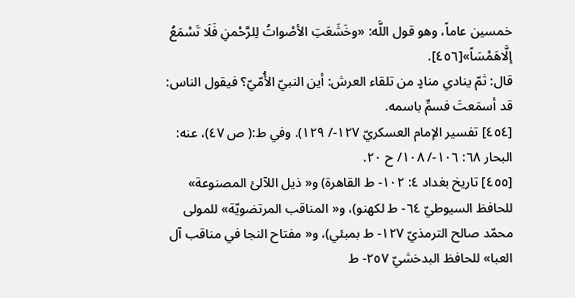خمسين عاماً، وهو قول اللَّه: «وخَشَعَتِ الأصْواتُ لِلرَّحْمنِ فَلَا تَسْمَعُ إلَّاهَمْسَاً»[٤٥٦].
قال: ثمّ ينادي منادٍ من تلقاء العرش: أين النبيّ الأُمّيّ؟ فيقول الناس: قد أسمَعتَ فسمِّ باسمه.
[٤٥٤] تفسير الإمام العسكريّ ١٢٧-/ ١٢٩). وفي ط:( ص ٤٧)، عنه: البحار ٦٨: ١٠٦-/ ١٠٨/ ح ٢٠.
[٤٥٥] تاريخ بغداد ٤: ١٠٢- ط القاهرة) و« ذيل اللآلئ المصنوعة» للحافظ السيوطيّ ٦٤- ط لكهنو)، و« المناقب المرتضويّة» للمولى محمّد صالح الترمذيّ ١٢٧- ط بمبئي)، و« مفتاح النجا في مناقب آل العبا» للحافظ البدخشيّ ٢٥٧- ط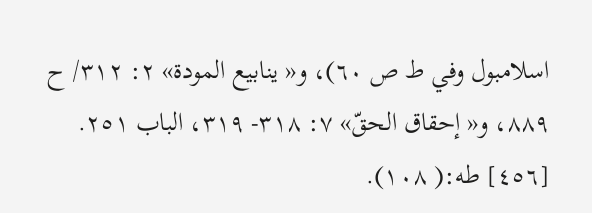اسلامبول وفي ط ص ٦٠)، و« ينابيع المودة» ٢: ٣١٢/ ح ٨٨٩، و« إحقاق الحقّ» ٧: ٣١٨- ٣١٩، الباب ٢٥١.
[٤٥٦] طه:( ١٠٨).